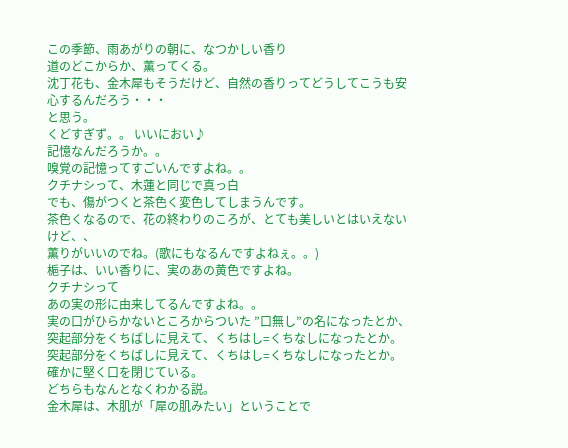この季節、雨あがりの朝に、なつかしい香り
道のどこからか、薫ってくる。
沈丁花も、金木犀もそうだけど、自然の香りってどうしてこうも安心するんだろう・・・
と思う。
くどすぎず。。 いいにおい♪
記憶なんだろうか。。
嗅覚の記憶ってすごいんですよね。。
クチナシって、木蓮と同じで真っ白
でも、傷がつくと茶色く変色してしまうんです。
茶色くなるので、花の終わりのころが、とても美しいとはいえないけど、、
薫りがいいのでね。(歌にもなるんですよねぇ。。)
梔子は、いい香りに、実のあの黄色ですよね。
クチナシって
あの実の形に由来してるんですよね。。
実の口がひらかないところからついた ”口無し”の名になったとか、
突起部分をくちばしに見えて、くちはし=くちなしになったとか。
突起部分をくちばしに見えて、くちはし=くちなしになったとか。
確かに堅く口を閉じている。
どちらもなんとなくわかる説。
金木犀は、木肌が「犀の肌みたい」ということで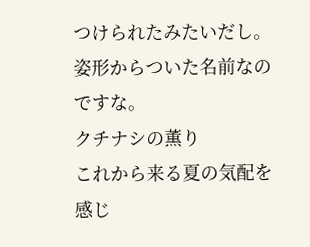つけられたみたいだし。
姿形からついた名前なのですな。
クチナシの薫り
これから来る夏の気配を感じ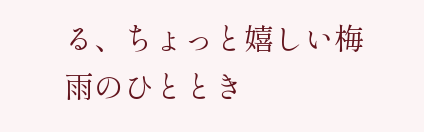る、ちょっと嬉しい梅雨のひととき